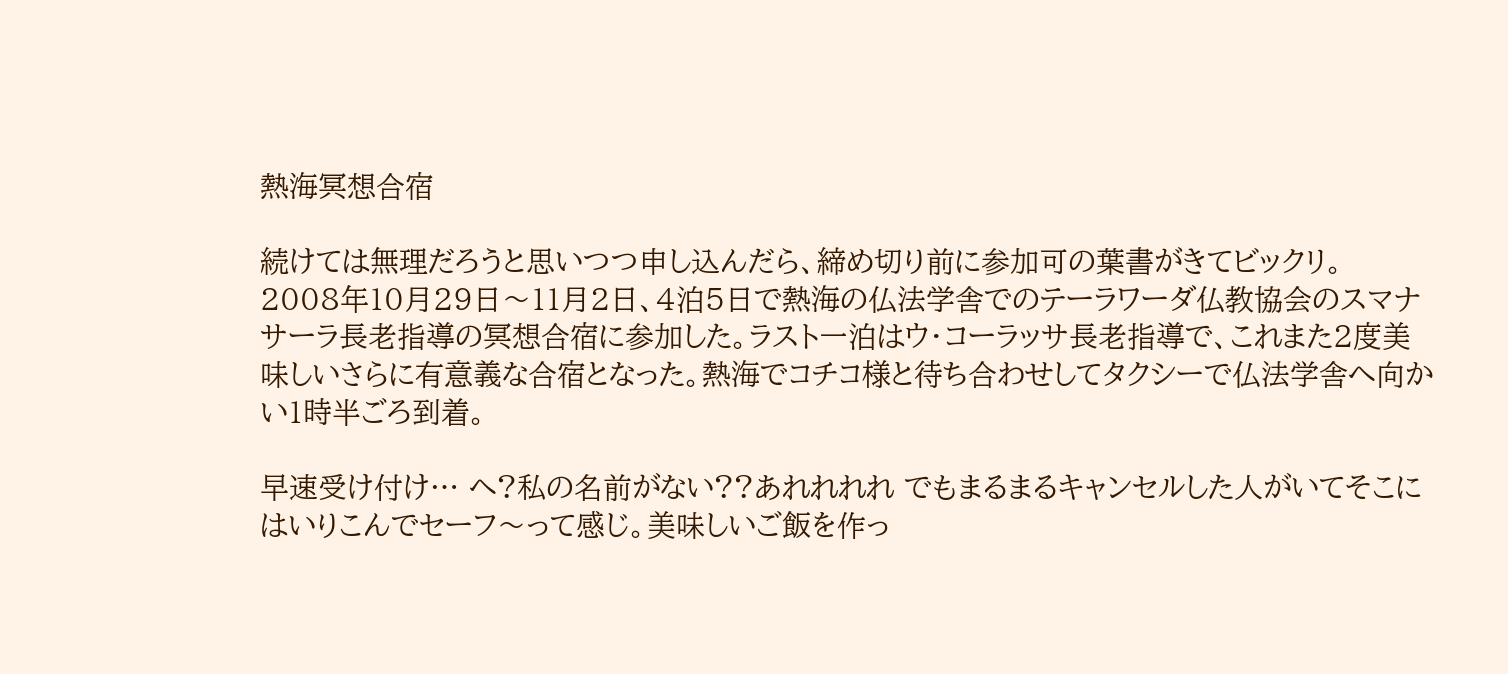熱海冥想合宿

続けては無理だろうと思いつつ申し込んだら、締め切り前に参加可の葉書がきてビックリ。
2008年10月29日〜11月2日、4泊5日で熱海の仏法学舎でのテーラワーダ仏教協会のスマナサーラ長老指導の冥想合宿に参加した。ラスト一泊はウ・コーラッサ長老指導で、これまた2度美味しいさらに有意義な合宿となった。熱海でコチコ様と待ち合わせしてタクシーで仏法学舎へ向かい1時半ごろ到着。

早速受け付け… へ?私の名前がない??あれれれれ でもまるまるキャンセルした人がいてそこにはいりこんでセーフ〜って感じ。美味しいご飯を作っ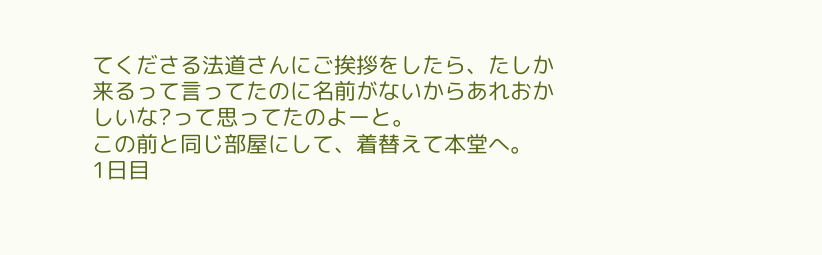てくださる法道さんにご挨拶をしたら、たしか来るって言ってたのに名前がないからあれおかしいな?って思ってたのよーと。
この前と同じ部屋にして、着替えて本堂へ。
1日目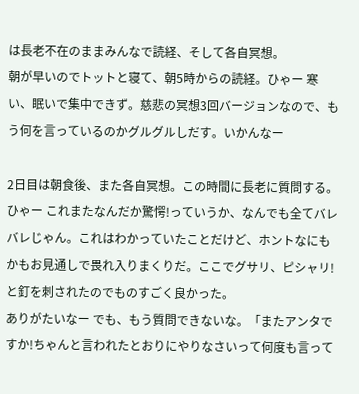は長老不在のままみんなで読経、そして各自冥想。
朝が早いのでトットと寝て、朝5時からの読経。ひゃー 寒い、眠いで集中できず。慈悲の冥想3回バージョンなので、もう何を言っているのかグルグルしだす。いかんなー

2日目は朝食後、また各自冥想。この時間に長老に質問する。
ひゃー これまたなんだか驚愕!っていうか、なんでも全てバレバレじゃん。これはわかっていたことだけど、ホントなにもかもお見通しで畏れ入りまくりだ。ここでグサリ、ピシャリ!と釘を刺されたのでものすごく良かった。
ありがたいなー でも、もう質問できないな。「またアンタですか!ちゃんと言われたとおりにやりなさいって何度も言って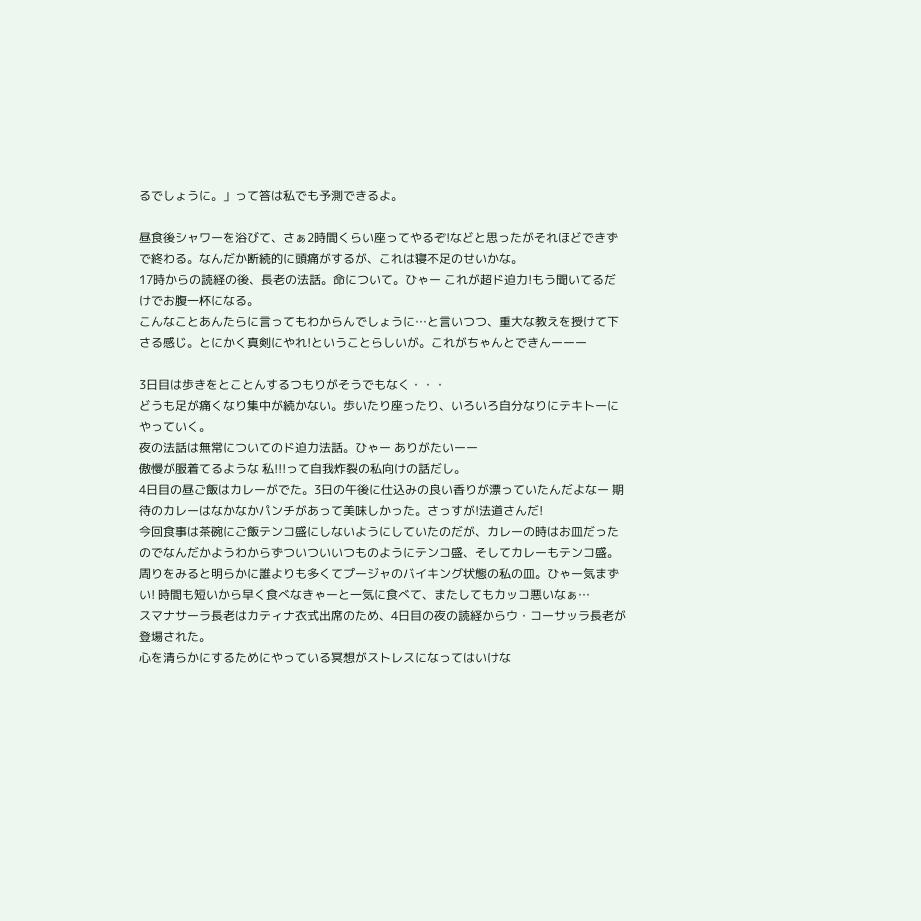るでしょうに。」って答は私でも予測できるよ。

昼食後シャワーを浴びて、さぁ2時間くらい座ってやるぞ!などと思ったがそれほどできずで終わる。なんだか断続的に頭痛がするが、これは寝不足のせいかな。
17時からの読経の後、長老の法話。命について。ひゃー これが超ド迫力!もう聞いてるだけでお腹一杯になる。
こんなことあんたらに言ってもわからんでしょうに…と言いつつ、重大な教えを授けて下さる感じ。とにかく真剣にやれ!ということらしいが。これがちゃんとできんーーー

3日目は歩きをとことんするつもりがそうでもなく・・・
どうも足が痛くなり集中が続かない。歩いたり座ったり、いろいろ自分なりにテキトーにやっていく。
夜の法話は無常についてのド迫力法話。ひゃー ありがたいーー
傲慢が服着てるような 私!!!って自我炸裂の私向けの話だし。
4日目の昼ご飯はカレーがでた。3日の午後に仕込みの良い香りが漂っていたんだよなー 期待のカレーはなかなかパンチがあって美味しかった。さっすが!法道さんだ!
今回食事は茶碗にご飯テンコ盛にしないようにしていたのだが、カレーの時はお皿だったのでなんだかようわからずついついいつものようにテンコ盛、そしてカレーもテンコ盛。周りをみると明らかに誰よりも多くてプージャのバイキング状態の私の皿。ひゃー気まずい! 時間も短いから早く食べなきゃーと一気に食べて、またしてもカッコ悪いなぁ…
スマナサーラ長老はカティナ衣式出席のため、4日目の夜の読経からウ・コーサッラ長老が登場された。
心を清らかにするためにやっている冥想がストレスになってはいけな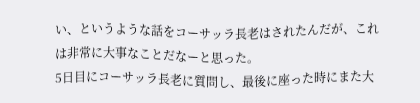い、というような話をコーサッラ長老はされたんだが、これは非常に大事なことだなーと思った。
5日目にコーサッラ長老に質問し、最後に座った時にまた大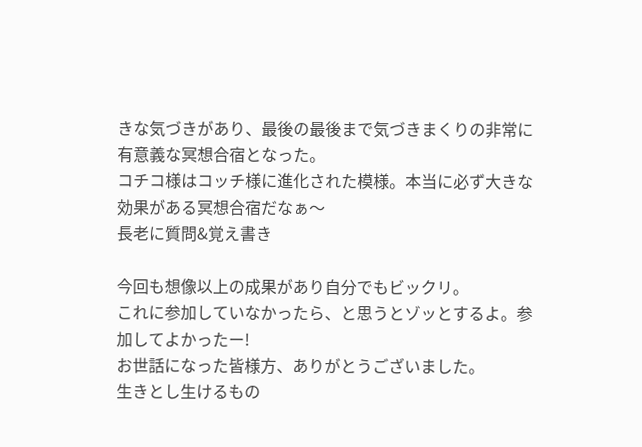きな気づきがあり、最後の最後まで気づきまくりの非常に有意義な冥想合宿となった。
コチコ様はコッチ様に進化された模様。本当に必ず大きな効果がある冥想合宿だなぁ〜
長老に質問&覚え書き

今回も想像以上の成果があり自分でもビックリ。
これに参加していなかったら、と思うとゾッとするよ。参加してよかったー!
お世話になった皆様方、ありがとうございました。
生きとし生けるもの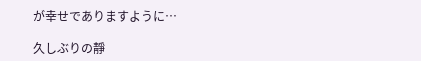が幸せでありますように…

久しぶりの靜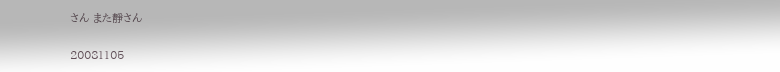さん また靜さん

20081105